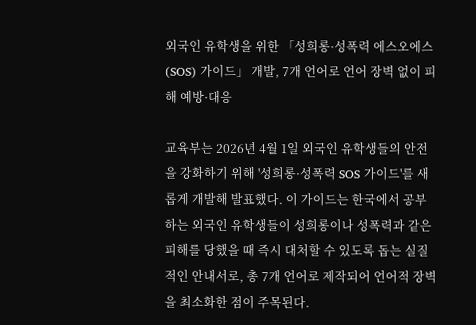외국인 유학생을 위한 「성희롱·성폭력 에스오에스(SOS) 가이드」 개발, 7개 언어로 언어 장벽 없이 피해 예방·대응

교육부는 2026년 4월 1일 외국인 유학생들의 안전을 강화하기 위해 '성희롱·성폭력 SOS 가이드'를 새롭게 개발해 발표했다. 이 가이드는 한국에서 공부하는 외국인 유학생들이 성희롱이나 성폭력과 같은 피해를 당했을 때 즉시 대처할 수 있도록 돕는 실질적인 안내서로, 총 7개 언어로 제작되어 언어적 장벽을 최소화한 점이 주목된다.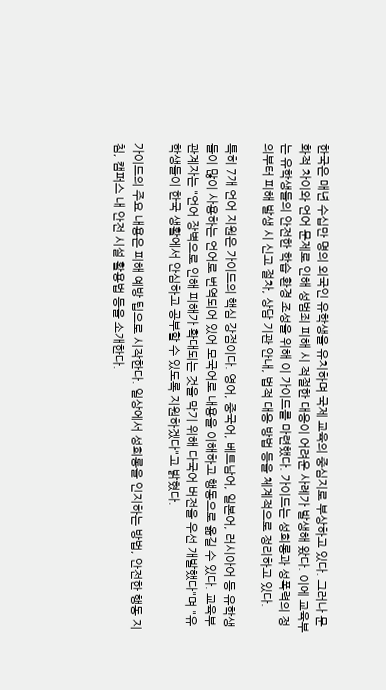한국은 매년 수십만 명의 외국인 유학생을 유치하며 국제 교육의 중심지로 부상하고 있다. 그러나 문화적 차이와 언어 문제로 인해 성범죄 피해 시 적절한 대응이 어려운 사례가 발생해 왔다. 이에 교육부는 유학생들의 안전한 학습 환경 조성을 위해 이 가이드를 마련했다. 가이드는 성희롱과 성폭력의 정의부터 피해 발생 시 신고 절차, 상담 기관 안내, 법적 대응 방법 등을 체계적으로 정리하고 있다.

특히 7개 언어 지원은 가이드의 핵심 강점이다. 영어, 중국어, 베트남어, 일본어, 러시아어 등 유학생들이 많이 사용하는 언어로 번역되어 있어 모국어로 내용을 이해하고 행동으로 옮길 수 있다. 교육부 관계자는 "언어 장벽으로 인해 피해가 확대되는 것을 막기 위해 다국어 버전을 우선 개발했다"며 "유학생들이 한국 생활에서 안심하고 공부할 수 있도록 지원하겠다"고 밝혔다.

가이드의 주요 내용은 피해 예방 팁으로 시작한다. 일상에서 성희롱을 인지하는 방법, 안전한 행동 지침, 캠퍼스 내 안전 시설 활용법 등을 소개한다.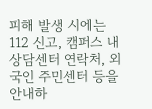피해 발생 시에는 112 신고, 캠퍼스 내 상담센터 연락처, 외국인 주민센터 등을 안내하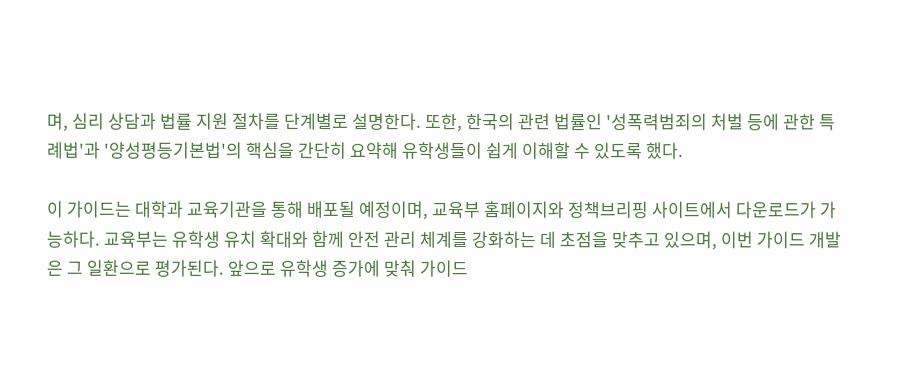며, 심리 상담과 법률 지원 절차를 단계별로 설명한다. 또한, 한국의 관련 법률인 '성폭력범죄의 처벌 등에 관한 특례법'과 '양성평등기본법'의 핵심을 간단히 요약해 유학생들이 쉽게 이해할 수 있도록 했다.

이 가이드는 대학과 교육기관을 통해 배포될 예정이며, 교육부 홈페이지와 정책브리핑 사이트에서 다운로드가 가능하다. 교육부는 유학생 유치 확대와 함께 안전 관리 체계를 강화하는 데 초점을 맞추고 있으며, 이번 가이드 개발은 그 일환으로 평가된다. 앞으로 유학생 증가에 맞춰 가이드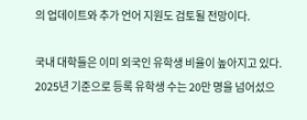의 업데이트와 추가 언어 지원도 검토될 전망이다.

국내 대학들은 이미 외국인 유학생 비율이 높아지고 있다. 2025년 기준으로 등록 유학생 수는 20만 명을 넘어섰으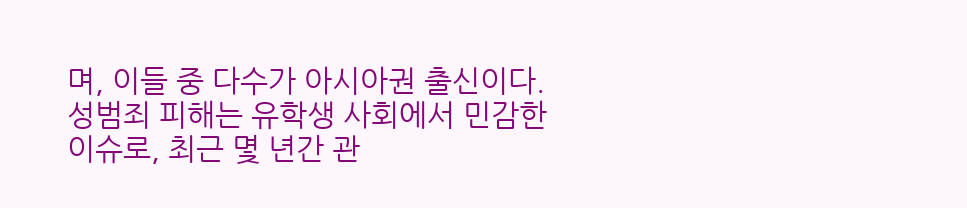며, 이들 중 다수가 아시아권 출신이다. 성범죄 피해는 유학생 사회에서 민감한 이슈로, 최근 몇 년간 관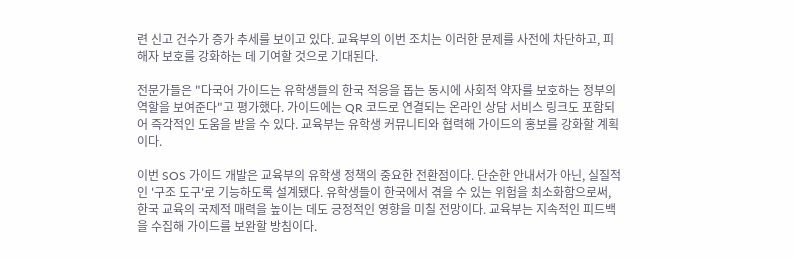련 신고 건수가 증가 추세를 보이고 있다. 교육부의 이번 조치는 이러한 문제를 사전에 차단하고, 피해자 보호를 강화하는 데 기여할 것으로 기대된다.

전문가들은 "다국어 가이드는 유학생들의 한국 적응을 돕는 동시에 사회적 약자를 보호하는 정부의 역할을 보여준다"고 평가했다. 가이드에는 QR 코드로 연결되는 온라인 상담 서비스 링크도 포함되어 즉각적인 도움을 받을 수 있다. 교육부는 유학생 커뮤니티와 협력해 가이드의 홍보를 강화할 계획이다.

이번 SOS 가이드 개발은 교육부의 유학생 정책의 중요한 전환점이다. 단순한 안내서가 아닌, 실질적인 '구조 도구'로 기능하도록 설계됐다. 유학생들이 한국에서 겪을 수 있는 위험을 최소화함으로써, 한국 교육의 국제적 매력을 높이는 데도 긍정적인 영향을 미칠 전망이다. 교육부는 지속적인 피드백을 수집해 가이드를 보완할 방침이다.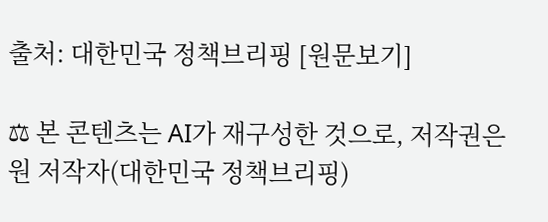출처: 대한민국 정책브리핑 [원문보기]

⚖ 본 콘텐츠는 AI가 재구성한 것으로, 저작권은 원 저작자(대한민국 정책브리핑)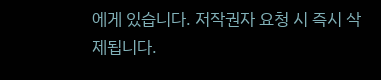에게 있습니다. 저작권자 요청 시 즉시 삭제됩니다.